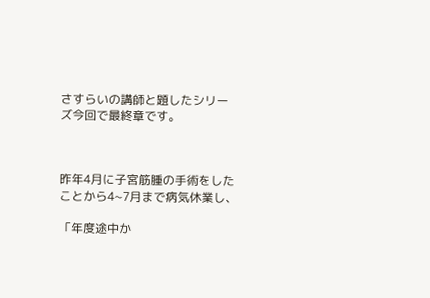さすらいの講師と題したシリーズ今回で最終章です。



昨年4月に子宮筋腫の手術をしたことから4~7月まで病気休業し、

「年度途中か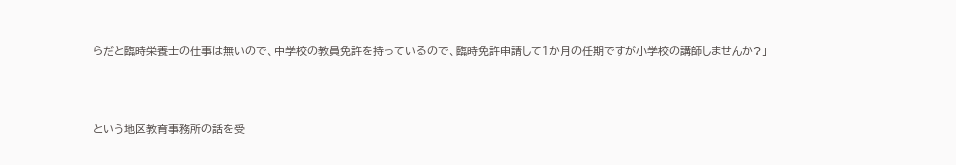らだと臨時栄養士の仕事は無いので、中学校の教員免許を持っているので、臨時免許申請して1か月の任期ですが小学校の講師しませんか?」



という地区教育事務所の話を受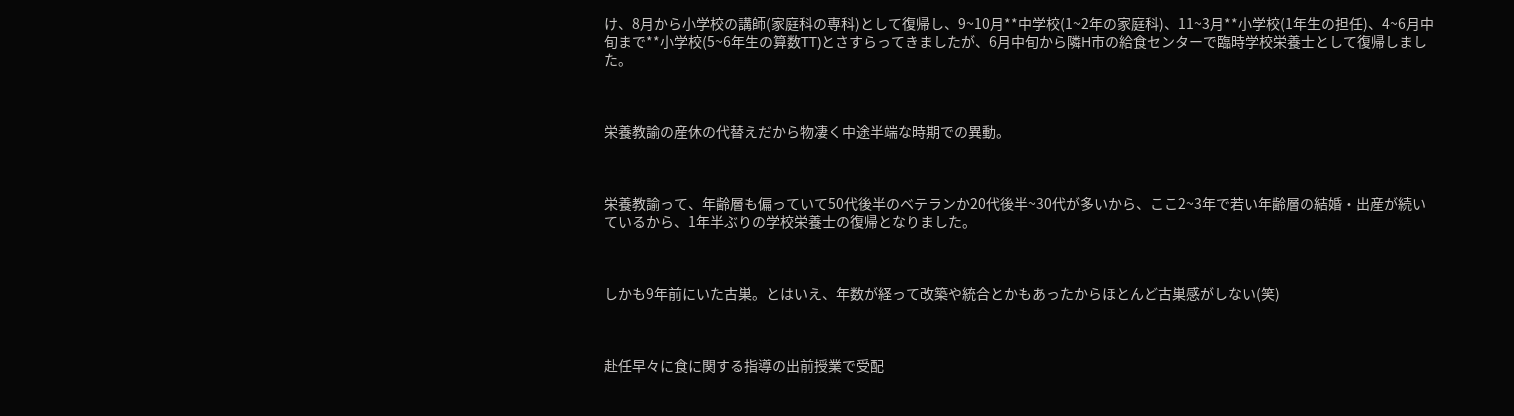け、8月から小学校の講師(家庭科の専科)として復帰し、9~10月**中学校(1~2年の家庭科)、11~3月**小学校(1年生の担任)、4~6月中旬まで**小学校(5~6年生の算数TT)とさすらってきましたが、6月中旬から隣H市の給食センターで臨時学校栄養士として復帰しました。



栄養教諭の産休の代替えだから物凄く中途半端な時期での異動。



栄養教諭って、年齢層も偏っていて50代後半のベテランか20代後半~30代が多いから、ここ2~3年で若い年齢層の結婚・出産が続いているから、1年半ぶりの学校栄養士の復帰となりました。



しかも9年前にいた古巣。とはいえ、年数が経って改築や統合とかもあったからほとんど古巣感がしない(笑)



赴任早々に食に関する指導の出前授業で受配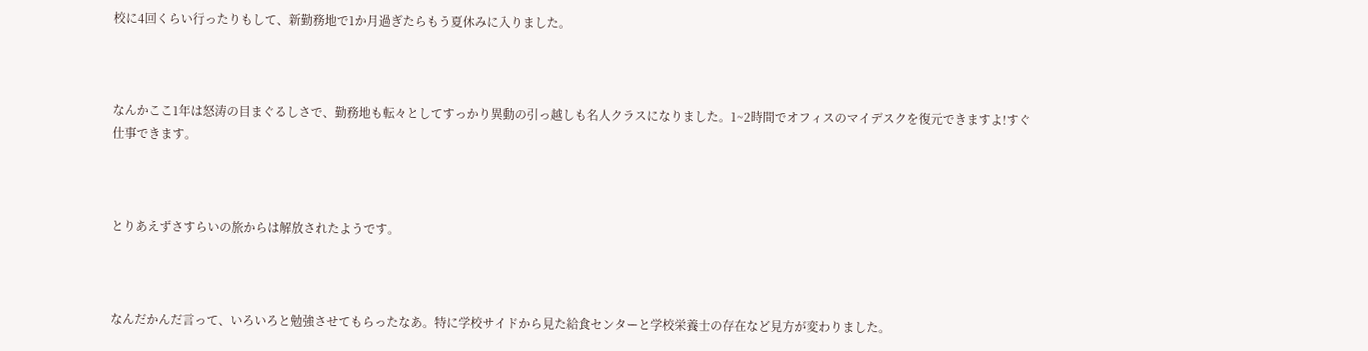校に4回くらい行ったりもして、新勤務地で1か月過ぎたらもう夏休みに入りました。



なんかここ1年は怒涛の目まぐるしさで、勤務地も転々としてすっかり異動の引っ越しも名人クラスになりました。1~2時間でオフィスのマイデスクを復元できますよ!すぐ仕事できます。



とりあえずさすらいの旅からは解放されたようです。



なんだかんだ言って、いろいろと勉強させてもらったなあ。特に学校サイドから見た給食センターと学校栄養士の存在など見方が変わりました。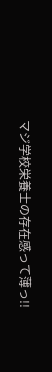マジ学校栄養士の存在感って薄っ!!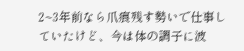2~3年前なら爪痕残す勢いで仕事していたけど、今は体の調子に波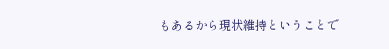もあるから現状維持ということで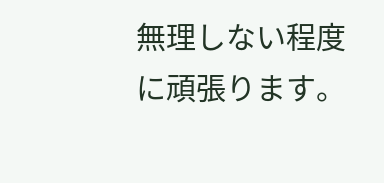無理しない程度に頑張ります。